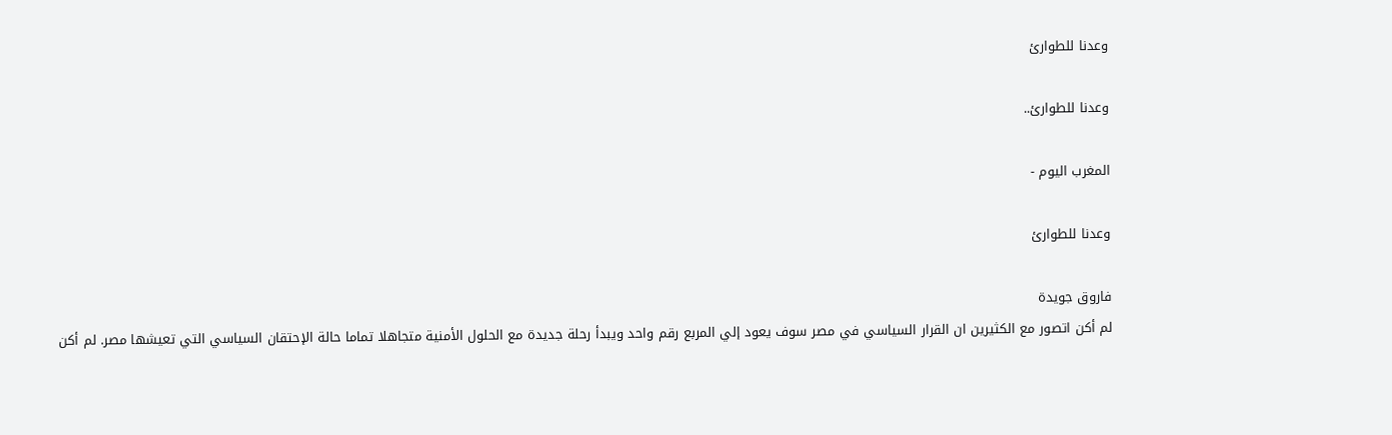وعدنا للطوارئ

وعدنا للطوارئ..

المغرب اليوم -

وعدنا للطوارئ

فاروق جويدة
لم أكن اتصور مع الكثيرين ان القرار السياسي في مصر سوف يعود إلي المربع رقم واحد ويبدأ رحلة جديدة مع الحلول الأمنية متجاهلا تماما حالة الإحتقان السياسي التي تعيشها مصر. لم أكن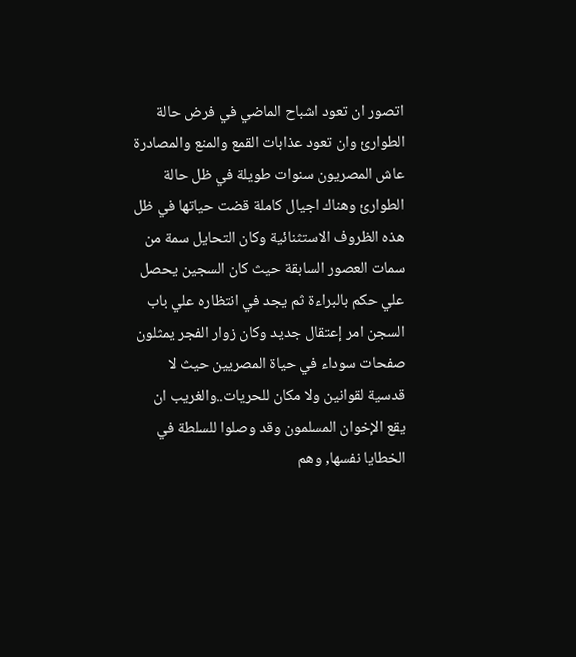اتصور ان تعود اشباح الماضي في فرض حالة الطوارئ وان تعود عذابات القمع والمنع والمصادرة عاش المصريون سنوات طويلة في ظل حالة الطوارئ وهناك اجيال كاملة قضت حياتها في ظل هذه الظروف الاستثنائية وكان التحايل سمة من سمات العصور السابقة حيث كان السجين يحصل علي حكم بالبراءة ثم يجد في انتظاره علي باب السجن امر إعتقال جديد وكان زوار الفجر يمثلون صفحات سوداء في حياة المصريين حيث لا قدسية لقوانين ولا مكان للحريات..والغريب ان يقع الإخوان المسلمون وقد وصلوا للسلطة في الخطايا نفسها, وهم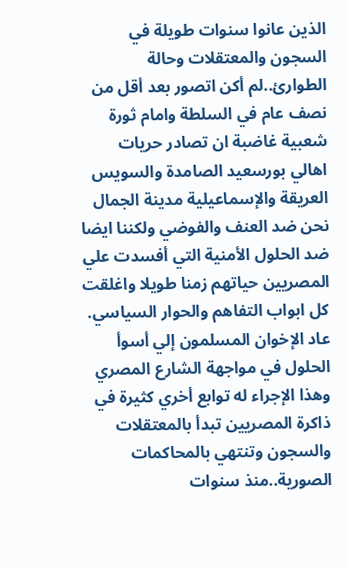الذين عانوا سنوات طويلة في السجون والمعتقلات وحالة الطوارئ..لم أكن اتصور بعد أقل من نصف عام في السلطة وامام ثورة شعبية غاضبة ان تصادر حريات اهالي بورسعيد الصامدة والسويس العريقة والإسماعيلية مدينة الجمال نحن ضد العنف والفوضي ولكننا ايضا ضد الحلول الأمنية التي أفسدت علي المصريين حياتهم زمنا طويلا واغلقت كل ابواب التفاهم والحوار السياسي. عاد الإخوان المسلمون إلي أسوأ الحلول في مواجهة الشارع المصري وهذا الإجراء له توابع أخري كثيرة في ذاكرة المصريين تبدأ بالمعتقلات والسجون وتنتهي بالمحاكمات الصورية..منذ سنوات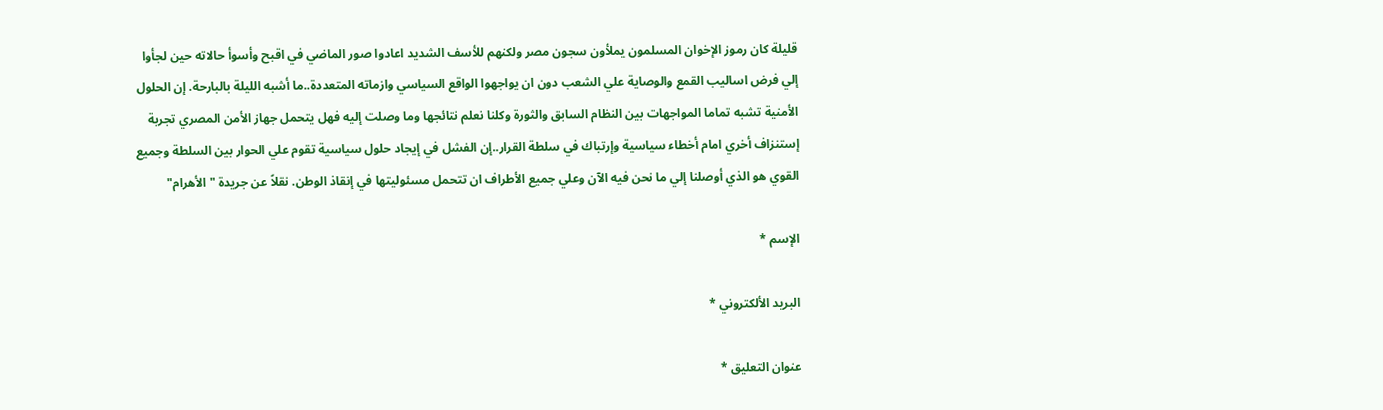قليلة كان رموز الإخوان المسلمون يملأون سجون مصر ولكنهم للأسف الشديد اعادوا صور الماضي في اقبح وأسوأ حالاته حين لجأوا إلي فرض اساليب القمع والوصاية علي الشعب دون ان يواجهوا الواقع السياسي وازماته المتعددة..ما أشبه الليلة بالبارحة. إن الحلول الأمنية تشبه تماما المواجهات بين النظام السابق والثورة وكلنا نعلم نتائجها وما وصلت إليه فهل يتحمل جهاز الأمن المصري تجربة إستنزاف أخري امام أخطاء سياسية وإرتباك في سلطة القرار..إن الفشل في إيجاد حلول سياسية تقوم علي الحوار بين السلطة وجميع القوي هو الذي أوصلنا إلي ما نحن فيه الآن وعلي جميع الأطراف ان تتحمل مسئوليتها في إنقاذ الوطن. نقلاً عن جريدة "الأهرام"

الإسم *

البريد الألكتروني *

عنوان التعليق *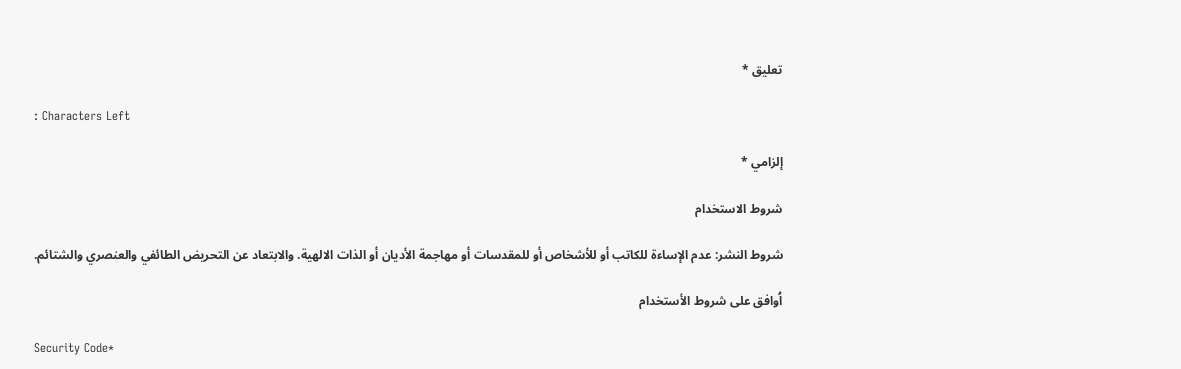تعليق *

: Characters Left

إلزامي *

شروط الاستخدام

شروط النشر: عدم الإساءة للكاتب أو للأشخاص أو للمقدسات أو مهاجمة الأديان أو الذات الالهية. والابتعاد عن التحريض الطائفي والعنصري والشتائم.

اُوافق على شروط الأستخدام

Security Code*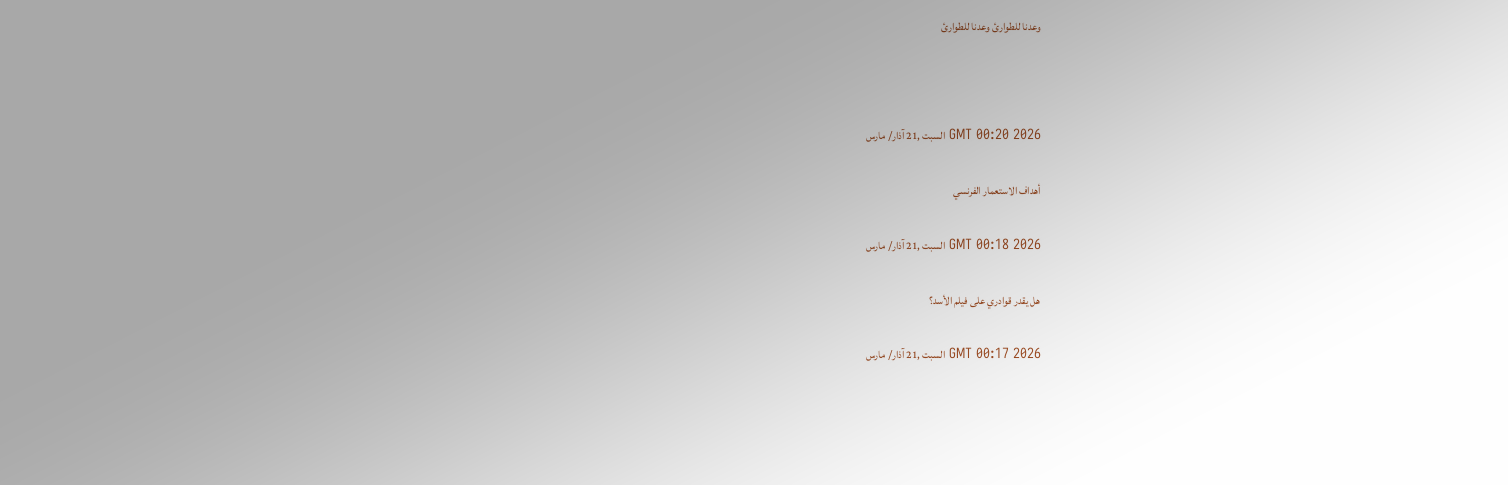وعدنا للطوارئ وعدنا للطوارئ



GMT 00:20 2026 السبت ,21 آذار/ مارس

أهداف الاستعمار الفرنسي

GMT 00:18 2026 السبت ,21 آذار/ مارس

هل يقدر قوادري على فيلم الأسد؟

GMT 00:17 2026 السبت ,21 آذار/ مارس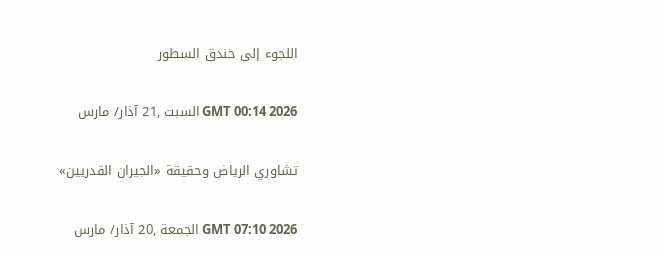اللجوء إلى خندق السطور

GMT 00:14 2026 السبت ,21 آذار/ مارس

تشاوري الرياض وحقيقة «الجيران القدريين»

GMT 07:10 2026 الجمعة ,20 آذار/ مارس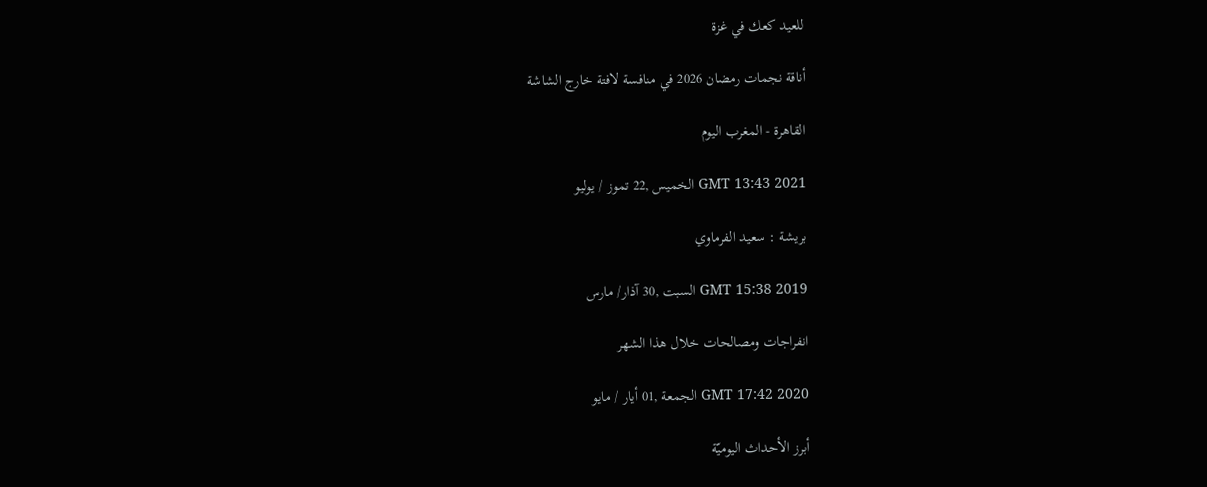للعيد كعك في غزة

أناقة نجمات رمضان 2026 في منافسة لافتة خارج الشاشة

القاهرة - المغرب اليوم

GMT 13:43 2021 الخميس ,22 تموز / يوليو

بريشة : سعيد الفرماوي

GMT 15:38 2019 السبت ,30 آذار/ مارس

انفراجات ومصالحات خلال هذا الشهر

GMT 17:42 2020 الجمعة ,01 أيار / مايو

أبرز الأحداث اليوميّة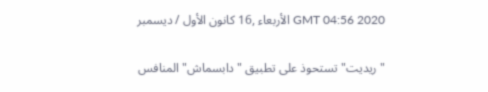GMT 04:56 2020 الأربعاء ,16 كانون الأول / ديسمبر

"ريديت" تستحوذ على تطبيق "دابسماش" المنافس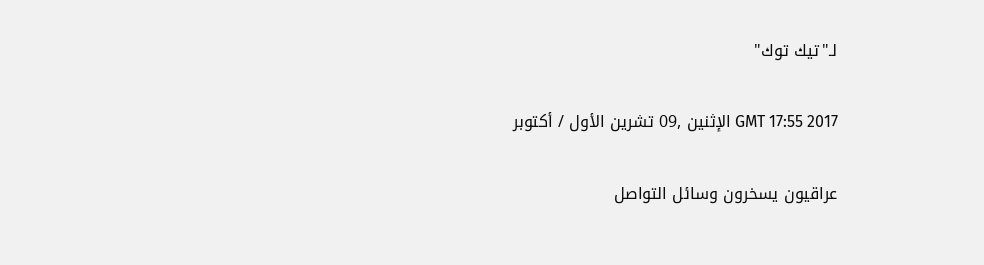لـ"تيك توك"

GMT 17:55 2017 الإثنين ,09 تشرين الأول / أكتوبر

عراقيون يسخرون وسائل التواصل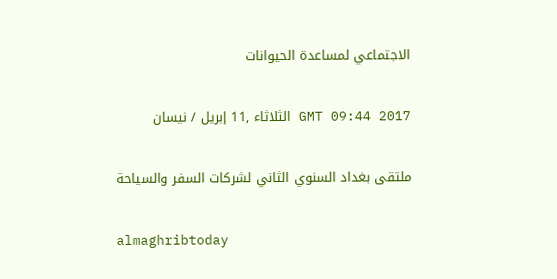الاجتماعي لمساعدة الحيوانات

GMT 09:44 2017 الثلاثاء ,11 إبريل / نيسان

ملتقى بغداد السنوي الثاني لشركات السفر والسياحة

almaghribtoday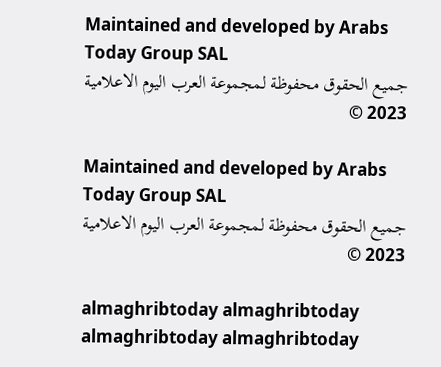Maintained and developed by Arabs Today Group SAL
جميع الحقوق محفوظة لمجموعة العرب اليوم الاعلامية 2023 ©

Maintained and developed by Arabs Today Group SAL
جميع الحقوق محفوظة لمجموعة العرب اليوم الاعلامية 2023 ©

almaghribtoday almaghribtoday almaghribtoday almaghribtoday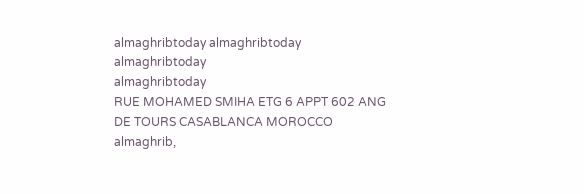almaghribtoday almaghribtoday almaghribtoday
almaghribtoday
RUE MOHAMED SMIHA ETG 6 APPT 602 ANG DE TOURS CASABLANCA MOROCCO
almaghrib,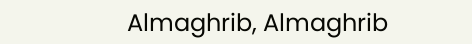Almaghrib, Almaghrib